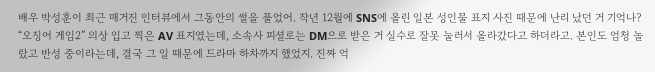배우 박성훈이 최근 매거진 인터뷰에서 그동안의 썰을 풀었어. 작년 12월에 SNS에 올린 일본 성인물 표지 사진 때문에 난리 났던 거 기억나? “오징어 게임2” 의상 입고 찍은 AV 표지였는데, 소속사 피셜로는 DM으로 받은 거 실수로 잘못 눌러서 올라갔다고 하더라고. 본인도 엄청 놀랐고 반성 중이라는데, 결국 그 일 때문에 드라마 하차까지 했었지. 진짜 억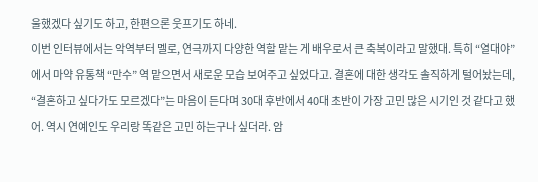울했겠다 싶기도 하고, 한편으론 웃프기도 하네.
이번 인터뷰에서는 악역부터 멜로, 연극까지 다양한 역할 맡는 게 배우로서 큰 축복이라고 말했대. 특히 “열대야”에서 마약 유통책 “만수” 역 맡으면서 새로운 모습 보여주고 싶었다고. 결혼에 대한 생각도 솔직하게 털어놨는데, “결혼하고 싶다가도 모르겠다”는 마음이 든다며 30대 후반에서 40대 초반이 가장 고민 많은 시기인 것 같다고 했어. 역시 연예인도 우리랑 똑같은 고민 하는구나 싶더라. 암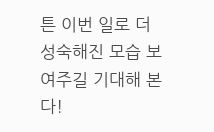튼 이번 일로 더 성숙해진 모습 보여주길 기대해 본다!